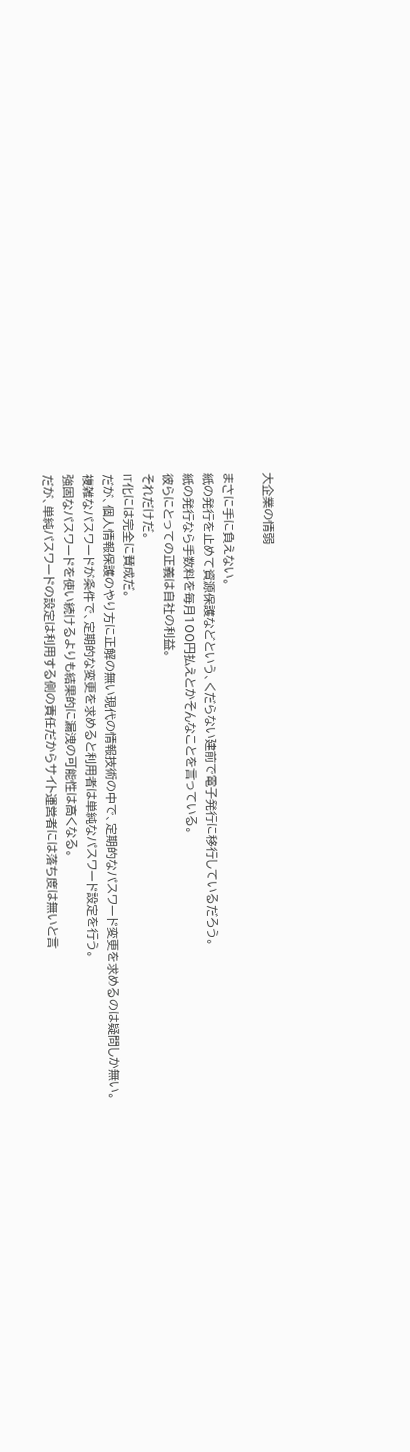大企業の情弱

まさに手に負えない。
紙の発行を止めて資源保護などという、くだらない建前で電子発行に移行しているだろう。
紙の発行なら手数料を毎月100円払えとかそんなことを言っている。
彼らにとっての正義は自社の利益。
それだけだ。
IT化には完全に賛成だ。
だが、個人情報保護のやり方に正解の無い現代の情報技術の中で、定期的なパスワード変更を求めるのは疑問しか無い。
複雑なパスワードが条件で、定期的な変更を求めると利用者は単純なパスワード設定を行う。
強固なパスワードを使い続けるよりも結果的に漏洩の可能性は高くなる。
だが、単純パスワードの設定は利用する側の責任だからサイト運営者には落ち度は無いと言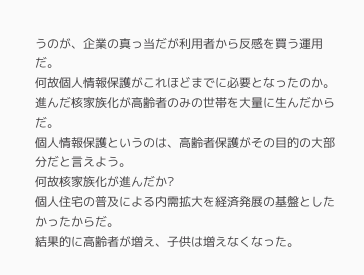うのが、企業の真っ当だが利用者から反感を買う運用だ。
何故個人情報保護がこれほどまでに必要となったのか。
進んだ核家族化が高齢者のみの世帯を大量に生んだからだ。
個人情報保護というのは、高齢者保護がその目的の大部分だと言えよう。
何故核家族化が進んだか?
個人住宅の普及による内需拡大を経済発展の基盤としたかったからだ。
結果的に高齢者が増え、子供は増えなくなった。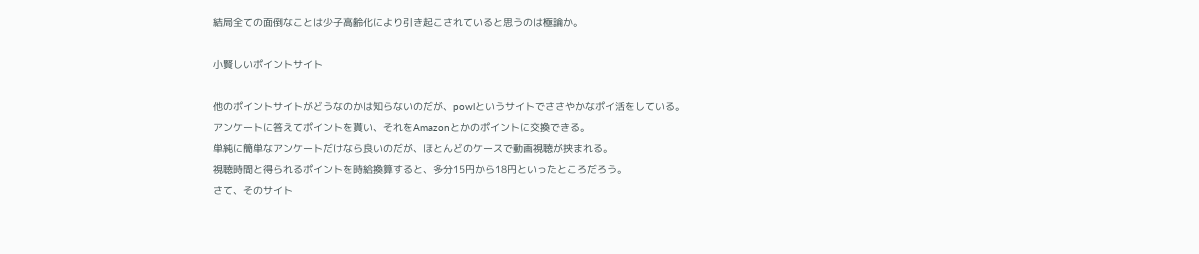結局全ての面倒なことは少子高齢化により引き起こされていると思うのは極論か。

小賢しいポイントサイト

他のポイントサイトがどうなのかは知らないのだが、powlというサイトでささやかなポイ活をしている。
アンケートに答えてポイントを貰い、それをAmazonとかのポイントに交換できる。
単純に簡単なアンケートだけなら良いのだが、ほとんどのケースで動画視聴が挟まれる。
視聴時間と得られるポイントを時給換算すると、多分15円から18円といったところだろう。
さて、そのサイト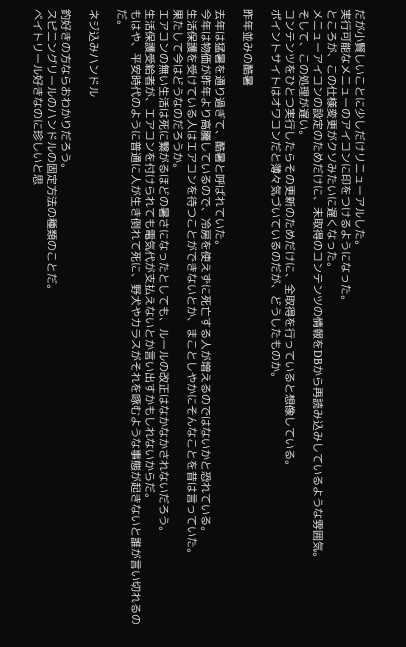だが小賢しいことに少しだけリニューアルした。
実行可能なメニューのアイコンに印をつけるようになった。
ところが、この仕様変更がクソみたいに遅くなった。
メニューアイコンの設定のためだけに、未取得のコンテンツの情報をDBから再読み込みしているような雰囲気。
そして、この処理が遅い。
コンテンツをひとつ実行したらその更新のためだけに、全取得を行っていると想像している。
ポイントサイトはオワコンだと薄々気づいているのだが、どうしたものか。

昨年並みの酷暑

去年は猛暑を通り過ぎて、酷暑と呼ばれていた。
今年は物価が昨年より高騰しているので、冷房を使えずに死亡する人が増えるのではないかと恐れている。
生活保護を受けている人はエアコンを待つことができないとか、まことしやかにそんなことを昔は言っていた。
果たして今はどうなのだろうか。
エアコンの無い生活は死に繋がるほどの暑さになったとしても、ルールの改正はなかなかされないだろう。
生活保護受給者が、エアコンを付けられても電気代が支払えないとか言い出すかもしれないからだ。
もはや、平安時代のように普通に人が生き倒れて死に、野犬やカラスがそれを啄むような事態が起きないと誰が言い切れるのだ。

ネジ込みハンドル

釣好きの方ならおわかりだろう。
スピニングリールのハンドルの固定方法の種類のことだ。
ベイトリール好きなのに珍しいと思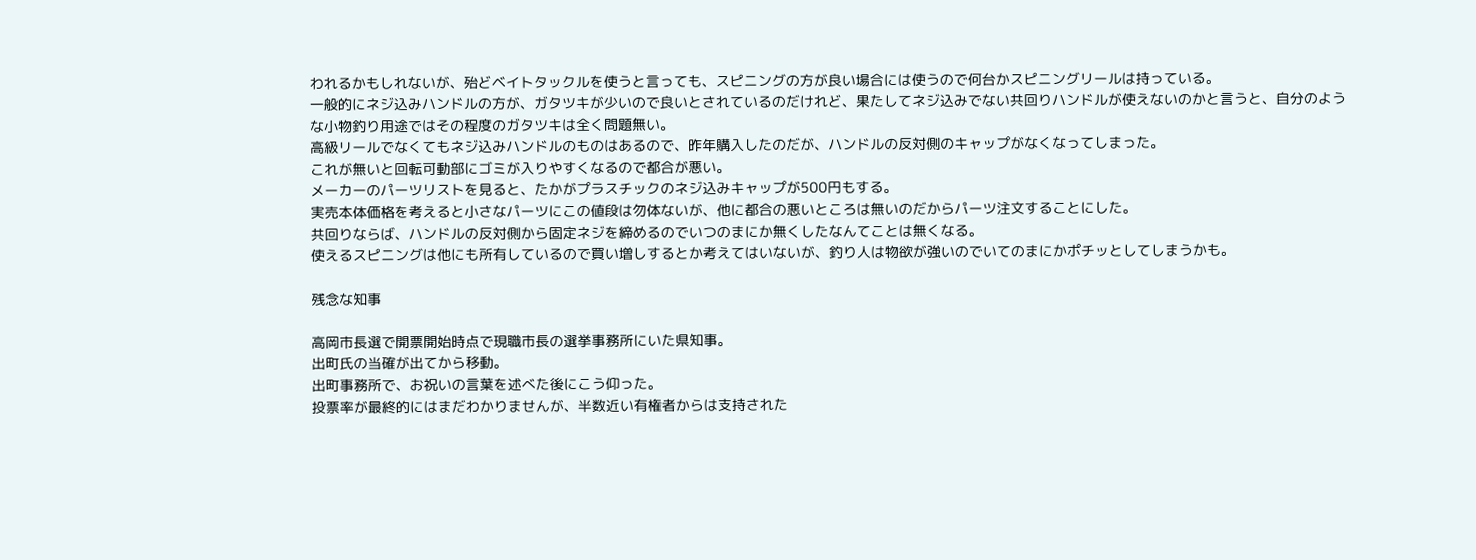われるかもしれないが、殆どベイトタックルを使うと言っても、スピニングの方が良い場合には使うので何台かスピニングリールは持っている。
一般的にネジ込みハンドルの方が、ガタツキが少いので良いとされているのだけれど、果たしてネジ込みでない共回りハンドルが使えないのかと言うと、自分のような小物釣り用途ではその程度のガタツキは全く問題無い。
高級リールでなくてもネジ込みハンドルのものはあるので、昨年購入したのだが、ハンドルの反対側のキャップがなくなってしまった。
これが無いと回転可動部にゴミが入りやすくなるので都合が悪い。
メーカーのパーツリストを見ると、たかがプラスチックのネジ込みキャップが500円もする。
実売本体価格を考えると小さなパーツにこの値段は勿体ないが、他に都合の悪いところは無いのだからパーツ注文することにした。
共回りならば、ハンドルの反対側から固定ネジを締めるのでいつのまにか無くしたなんてことは無くなる。
使えるスピニングは他にも所有しているので買い増しするとか考えてはいないが、釣り人は物欲が強いのでいてのまにかポチッとしてしまうかも。

残念な知事

高岡市長選で開票開始時点で現職市長の選挙事務所にいた県知事。
出町氏の当確が出てから移動。
出町事務所で、お祝いの言葉を述べた後にこう仰った。
投票率が最終的にはまだわかりませんが、半数近い有権者からは支持された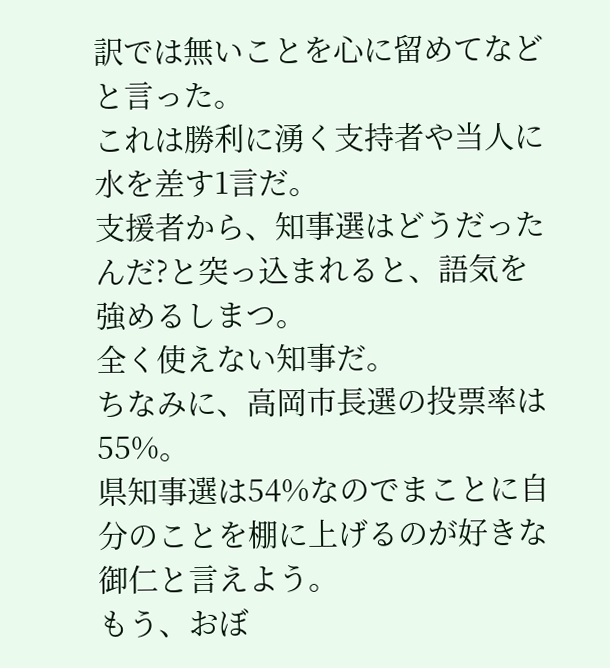訳では無いことを心に留めてなどと言った。
これは勝利に湧く支持者や当人に水を差す1言だ。
支援者から、知事選はどうだったんだ?と突っ込まれると、語気を強めるしまつ。
全く使えない知事だ。
ちなみに、高岡市長選の投票率は55%。
県知事選は54%なのでまことに自分のことを棚に上げるのが好きな御仁と言えよう。
もう、おぼ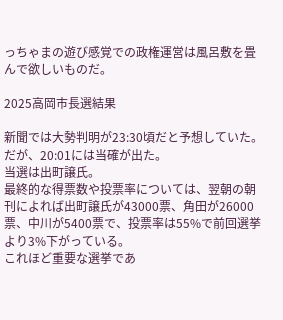っちゃまの遊び感覚での政権運営は風呂敷を畳んで欲しいものだ。

2025高岡市長選結果

新聞では大勢判明が23:30頃だと予想していた。
だが、20:01には当確が出た。
当選は出町譲氏。
最終的な得票数や投票率については、翌朝の朝刊によれば出町譲氏が43000票、角田が26000票、中川が5400票で、投票率は55%で前回選挙より3%下がっている。
これほど重要な選挙であ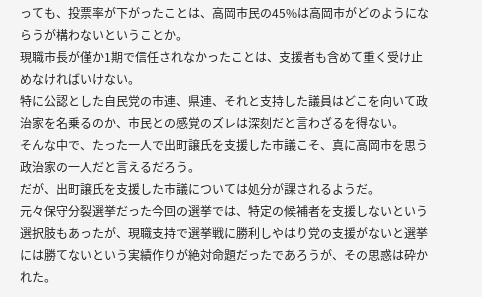っても、投票率が下がったことは、高岡市民の45%は高岡市がどのようにならうが構わないということか。
現職市長が僅か1期で信任されなかったことは、支援者も含めて重く受け止めなければいけない。
特に公認とした自民党の市連、県連、それと支持した議員はどこを向いて政治家を名乗るのか、市民との感覚のズレは深刻だと言わざるを得ない。
そんな中で、たった一人で出町譲氏を支援した市議こそ、真に高岡市を思う政治家の一人だと言えるだろう。
だが、出町譲氏を支援した市議については処分が課されるようだ。
元々保守分裂選挙だった今回の選挙では、特定の候補者を支援しないという選択肢もあったが、現職支持で選挙戦に勝利しやはり党の支援がないと選挙には勝てないという実績作りが絶対命題だったであろうが、その思惑は砕かれた。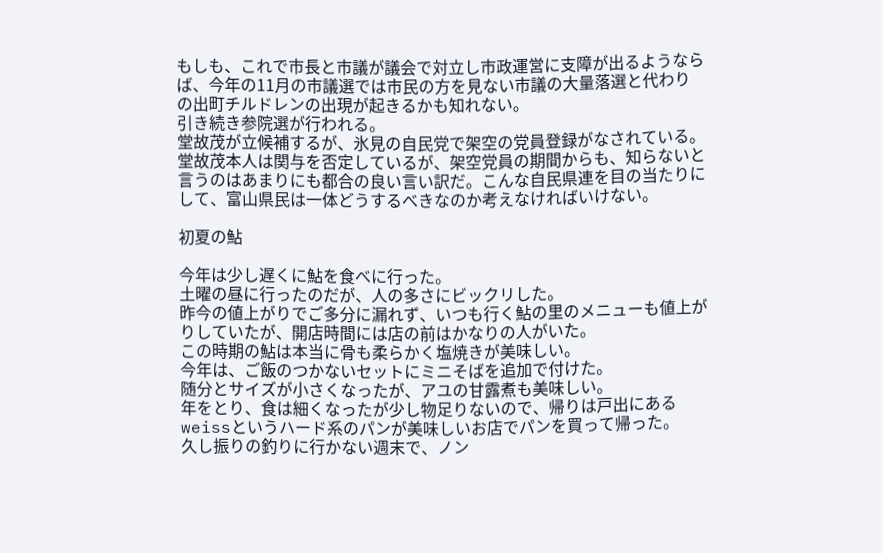もしも、これで市長と市議が議会で対立し市政運営に支障が出るようならば、今年の11月の市議選では市民の方を見ない市議の大量落選と代わりの出町チルドレンの出現が起きるかも知れない。
引き続き参院選が行われる。
堂故茂が立候補するが、氷見の自民党で架空の党員登録がなされている。
堂故茂本人は関与を否定しているが、架空党員の期間からも、知らないと言うのはあまりにも都合の良い言い訳だ。こんな自民県連を目の当たりにして、富山県民は一体どうするべきなのか考えなければいけない。

初夏の鮎

今年は少し遅くに鮎を食べに行った。
土曜の昼に行ったのだが、人の多さにビックリした。
昨今の値上がりでご多分に漏れず、いつも行く鮎の里のメニューも値上がりしていたが、開店時間には店の前はかなりの人がいた。
この時期の鮎は本当に骨も柔らかく塩焼きが美味しい。
今年は、ご飯のつかないセットにミニそばを追加で付けた。
随分とサイズが小さくなったが、アユの甘露煮も美味しい。
年をとり、食は細くなったが少し物足りないので、帰りは戸出にあるweissというハード系のパンが美味しいお店でパンを買って帰った。
久し振りの釣りに行かない週末で、ノン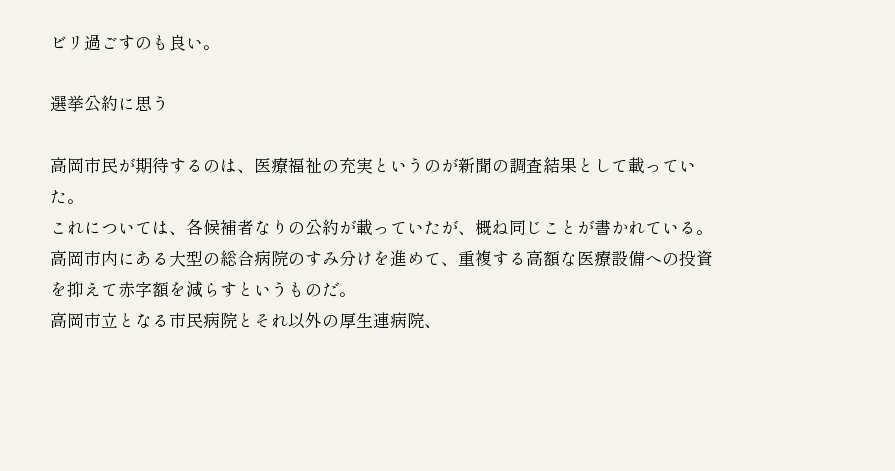ビリ過ごすのも良い。

選挙公約に思う

高岡市民が期待するのは、医療福祉の充実というのが新聞の調査結果として載っていた。
これについては、各候補者なりの公約が載っていたが、概ね同じことが書かれている。
高岡市内にある大型の総合病院のすみ分けを進めて、重複する高額な医療設備への投資を抑えて赤字額を減らすというものだ。
高岡市立となる市民病院とそれ以外の厚生連病院、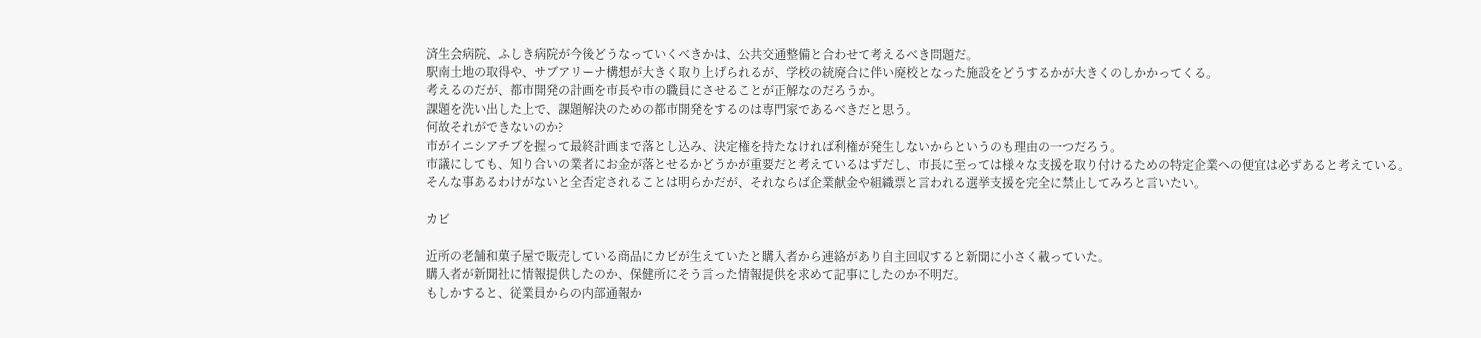済生会病院、ふしき病院が今後どうなっていくべきかは、公共交通整備と合わせて考えるべき問題だ。
駅南土地の取得や、サブアリーナ構想が大きく取り上げられるが、学校の統廃合に伴い廃校となった施設をどうするかが大きくのしかかってくる。
考えるのだが、都市開発の計画を市長や市の職員にさせることが正解なのだろうか。
課題を洗い出した上で、課題解決のための都市開発をするのは専門家であるべきだと思う。
何故それができないのか?
市がイニシアチブを握って最終計画まで落とし込み、決定権を持たなければ利権が発生しないからというのも理由の一つだろう。
市議にしても、知り合いの業者にお金が落とせるかどうかが重要だと考えているはずだし、市長に至っては様々な支援を取り付けるための特定企業への便宜は必ずあると考えている。
そんな事あるわけがないと全否定されることは明らかだが、それならば企業献金や組織票と言われる選挙支援を完全に禁止してみろと言いたい。

カビ

近所の老舗和菓子屋で販売している商品にカビが生えていたと購入者から連絡があり自主回収すると新聞に小さく載っていた。
購入者が新聞社に情報提供したのか、保健所にそう言った情報提供を求めて記事にしたのか不明だ。
もしかすると、従業員からの内部通報か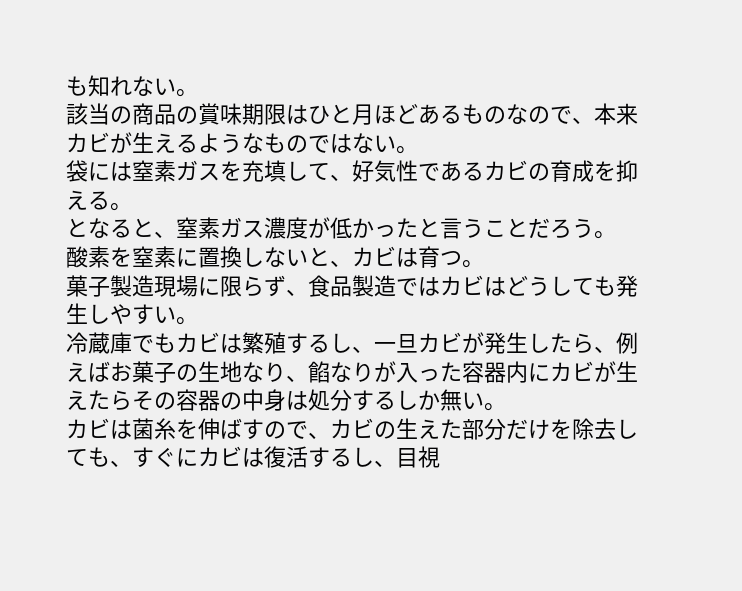も知れない。
該当の商品の賞味期限はひと月ほどあるものなので、本来カビが生えるようなものではない。
袋には窒素ガスを充填して、好気性であるカビの育成を抑える。
となると、窒素ガス濃度が低かったと言うことだろう。
酸素を窒素に置換しないと、カビは育つ。
菓子製造現場に限らず、食品製造ではカビはどうしても発生しやすい。
冷蔵庫でもカビは繁殖するし、一旦カビが発生したら、例えばお菓子の生地なり、餡なりが入った容器内にカビが生えたらその容器の中身は処分するしか無い。
カビは菌糸を伸ばすので、カビの生えた部分だけを除去しても、すぐにカビは復活するし、目視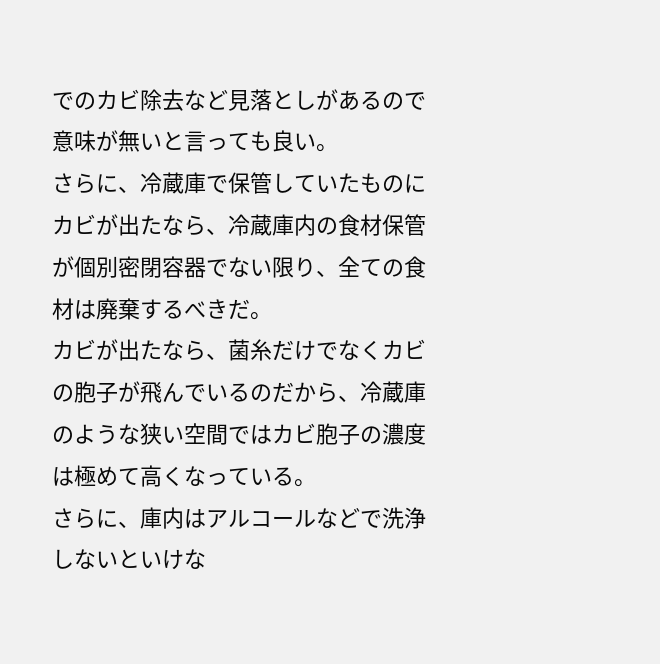でのカビ除去など見落としがあるので意味が無いと言っても良い。
さらに、冷蔵庫で保管していたものにカビが出たなら、冷蔵庫内の食材保管が個別密閉容器でない限り、全ての食材は廃棄するべきだ。
カビが出たなら、菌糸だけでなくカビの胞子が飛んでいるのだから、冷蔵庫のような狭い空間ではカビ胞子の濃度は極めて高くなっている。
さらに、庫内はアルコールなどで洗浄しないといけな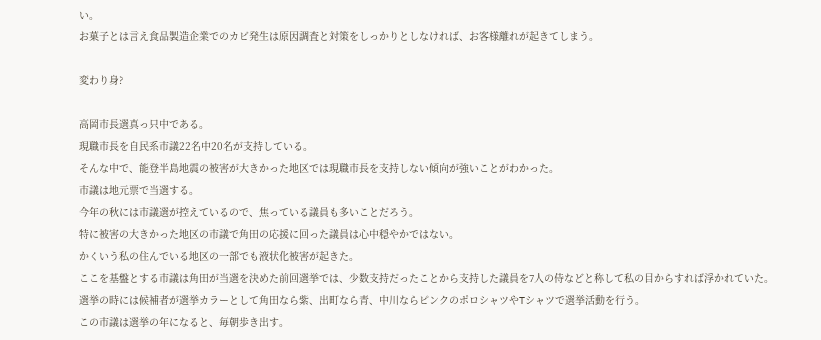い。
お菓子とは言え食品製造企業でのカビ発生は原因調査と対策をしっかりとしなければ、お客様離れが起きてしまう。

変わり身?

高岡市長選真っ只中である。
現職市長を自民系市議22名中20名が支持している。
そんな中で、能登半島地震の被害が大きかった地区では現職市長を支持しない傾向が強いことがわかった。
市議は地元票で当選する。
今年の秋には市議選が控えているので、焦っている議員も多いことだろう。
特に被害の大きかった地区の市議で角田の応援に回った議員は心中穏やかではない。
かくいう私の住んでいる地区の一部でも液状化被害が起きた。
ここを基盤とする市議は角田が当選を決めた前回選挙では、少数支持だったことから支持した議員を7人の侍などと称して私の目からすれば浮かれていた。
選挙の時には候補者が選挙カラーとして角田なら紫、出町なら青、中川ならピンクのポロシャツやTシャツで選挙活動を行う。
この市議は選挙の年になると、毎朝歩き出す。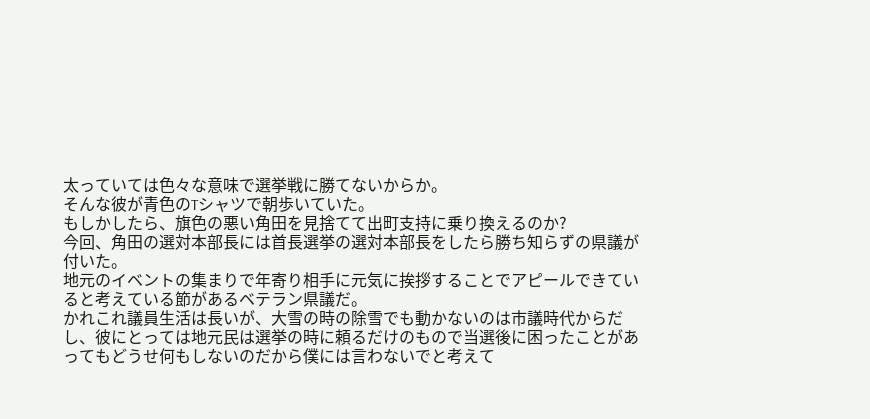太っていては色々な意味で選挙戦に勝てないからか。
そんな彼が青色のTシャツで朝歩いていた。
もしかしたら、旗色の悪い角田を見捨てて出町支持に乗り換えるのか?
今回、角田の選対本部長には首長選挙の選対本部長をしたら勝ち知らずの県議が付いた。
地元のイベントの集まりで年寄り相手に元気に挨拶することでアピールできていると考えている節があるベテラン県議だ。
かれこれ議員生活は長いが、大雪の時の除雪でも動かないのは市議時代からだし、彼にとっては地元民は選挙の時に頼るだけのもので当選後に困ったことがあってもどうせ何もしないのだから僕には言わないでと考えて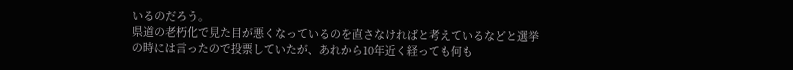いるのだろう。
県道の老朽化で見た目が悪くなっているのを直さなければと考えているなどと選挙の時には言ったので投票していたが、あれから10年近く経っても何も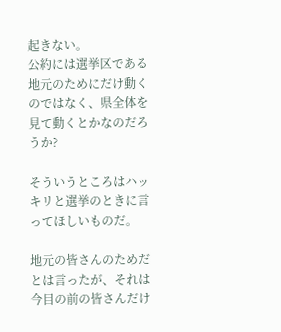起きない。
公約には選挙区である地元のためにだけ動くのではなく、県全体を見て動くとかなのだろうか?

そういうところはハッキリと選挙のときに言ってほしいものだ。

地元の皆さんのためだとは言ったが、それは今目の前の皆さんだけ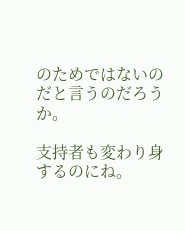のためではないのだと言うのだろうか。

支持者も変わり身するのにね。